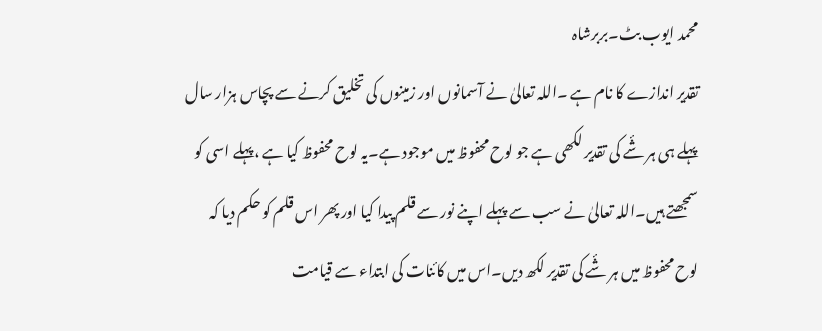محمد ایوب بٹ۔بربرشاہ
تقدیر اندازے کا نام ہے ۔اللہ تعالیٰ نے آسمانوں اور زمینوں کی تخلیق کرنے سے پچاس ہزار سال پہلے ہی ہر شٔے کی تقدیر لکھی ہے جو لوح محفوظ میں موجود ہے۔یہ لوح محفوظ کیا ہے ،پہلے اسی کو سمجھتے ہیں۔اللہ تعالیٰ نے سب سے پہلے اپنے نور سے قلم پیدا کیا اور پھر اس قلم کو حکم دیا کہ لوح محفوظ میں ہر شٔے کی تقدیر لکھ دیں۔اس میں کائنات کی ابتداء سے قیامت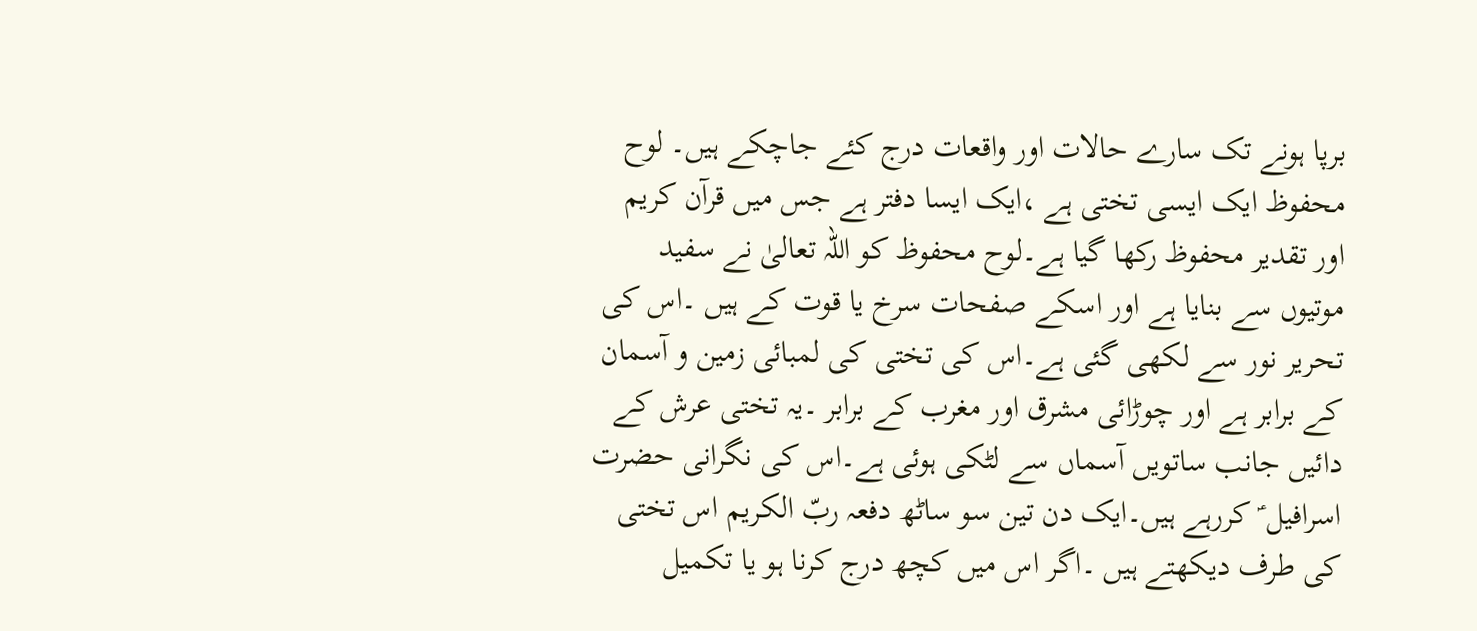برپا ہونے تک سارے حالات اور واقعات درج کئے جاچکے ہیں۔ لوح محفوظ ایک ایسی تختی ہے ،ایک ایسا دفتر ہے جس میں قرآن کریم اور تقدیر محفوظ رکھا گیا ہے۔لوح محفوظ کو اللہ تعالیٰ نے سفید موتیوں سے بنایا ہے اور اسکے صفحات سرخ یا قوت کے ہیں ۔اس کی تحریر نور سے لکھی گئی ہے۔اس کی تختی کی لمبائی زمین و آسمان کے برابر ہے اور چوڑائی مشرق اور مغرب کے برابر ۔یہ تختی عرش کے دائیں جانب ساتویں آسماں سے لٹکی ہوئی ہے۔اس کی نگرانی حضرت اسرافیل ؑ کررہے ہیں۔ایک دن تین سو ساٹھ دفعہ ربّ الکریم اس تختی کی طرف دیکھتے ہیں ۔اگر اس میں کچھ درج کرنا ہو یا تکمیل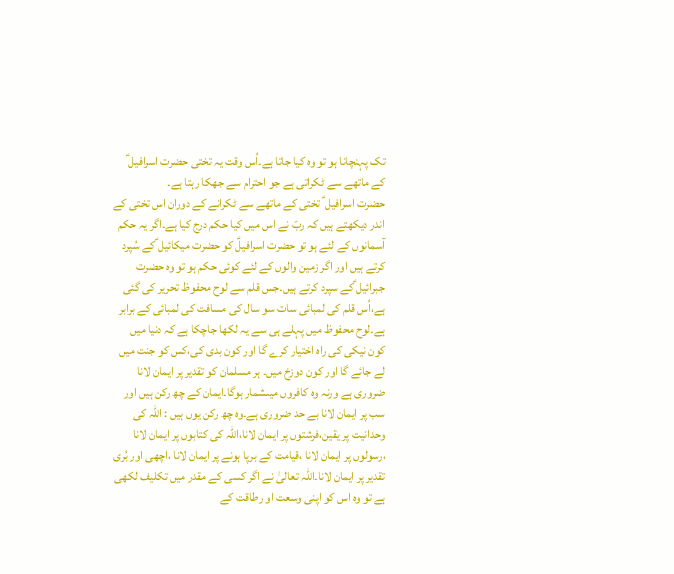تک پہنچانا ہو تو وہ کیا جاتا ہے۔اُس وقت یہ تختی حضرت اسرافیل ؑ کے ماتھے سے ٹکراتی ہے جو احترام سے جھکا رہتا ہے۔
حضرت اسرافیل ؑ تختی کے ماتھے سے ٹکرانے کے دوران اس تختی کے اندر دیکھتے ہیں کہ ربّ نے اس میں کیا حکم درج کیا ہے۔اگر یہ حکم آسمانوں کے لئے ہو تو حضرت اسرافیلؑ کو حضرت میکائیل ؑکے سُپرد کرتے ہیں اور اگر زمین والوں کے لئے کوئی حکم ہو تو وہ حضرت جبرائیل ؑکے سپرد کرتے ہیں۔جس قلم سے لوح محفوظ تحریر کی گئی ہے،اُس قلم کی لمبائی سات سو سال کی مسافت کی لمبائی کے برابر ہے۔لوح محفوظ میں پہلے ہی سے یہ لکھا جاچکا ہے کہ دنیا میں کون نیکی کی راہ اختیار کرے گا اور کون بدی کی،کس کو جنت میں لے جائے گا اور کون دوزخ میں۔ ہر مسلمان کو تقدیر پر ایمان لانا ضروری ہے ورنہ وہ کافروں میںشمار ہوگا۔ایمان کے چھ رکن ہیں اور سب پر ایمان لانا بے حد ضروری ہے۔وہ چھ رکن یوں ہیں : اللہ کی وحدانیت پر یقین،فرشتوں پر ایمان لانا،اللہ کی کتابوں پر ایمان لانا ،رسولوں پر ایمان لانا ،قیامت کے برپا ہونے پر ایمان لانا ،اچھی اور بُری تقدیر پر ایمان لانا۔اللہ تعالیٰ نے اگر کسی کے مقدر میں تکلیف لکھی ہے تو وہ اس کو اپنی وسعت او رطاقت کے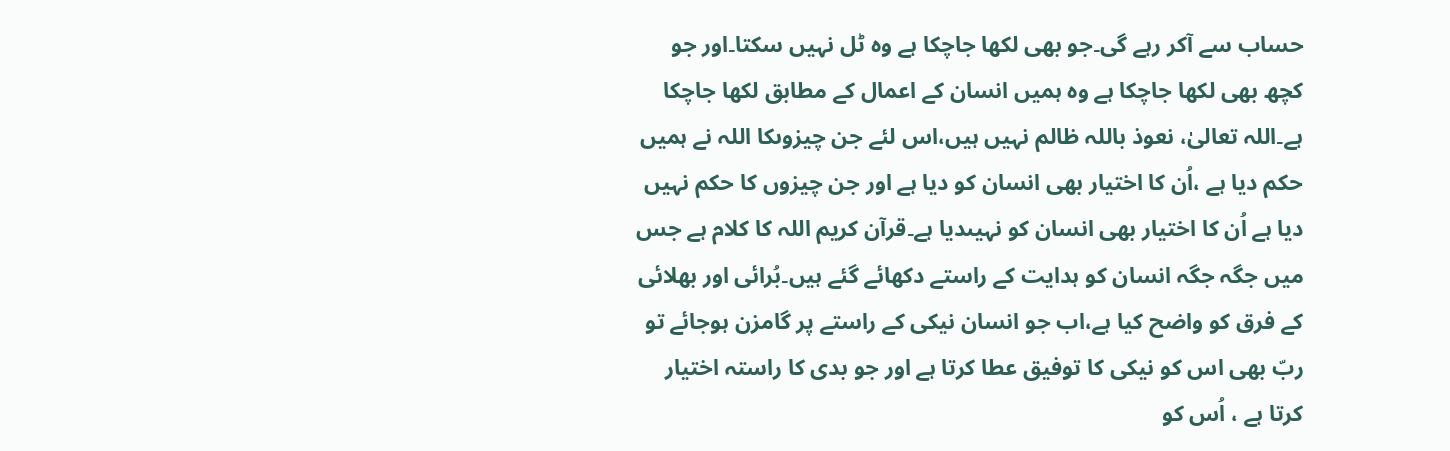حساب سے آکر رہے گی۔جو بھی لکھا جاچکا ہے وہ ٹل نہیں سکتا۔اور جو کچھ بھی لکھا جاچکا ہے وہ ہمیں انسان کے اعمال کے مطابق لکھا جاچکا ہے۔اللہ تعالیٰ، نعوذ باللہ ظالم نہیں ہیں،اس لئے جن چیزوںکا اللہ نے ہمیں حکم دیا ہے ،اُن کا اختیار بھی انسان کو دیا ہے اور جن چیزوں کا حکم نہیں دیا ہے اُن کا اختیار بھی انسان کو نہیںدیا ہے۔قرآن کریم اللہ کا کلام ہے جس میں جگہ جگہ انسان کو ہدایت کے راستے دکھائے گئے ہیں۔بُرائی اور بھلائی کے فرق کو واضح کیا ہے،اب جو انسان نیکی کے راستے پر گامزن ہوجائے تو ربّ بھی اس کو نیکی کا توفیق عطا کرتا ہے اور جو بدی کا راستہ اختیار کرتا ہے ، اُس کو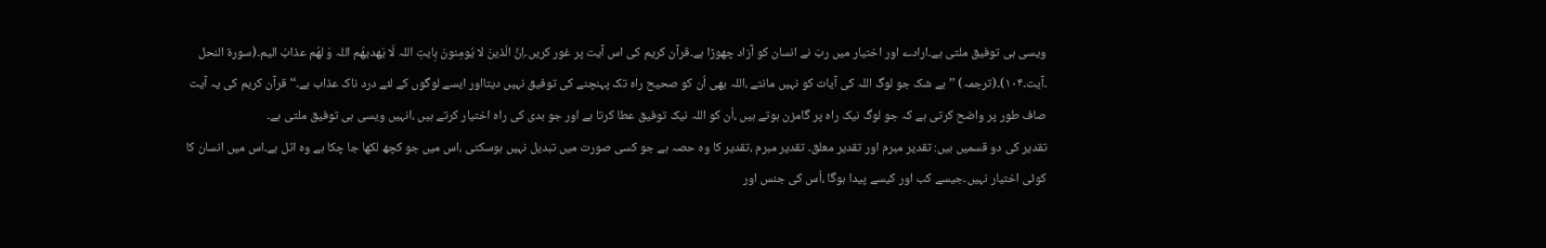ویسی ہی توفیق ملتی ہے۔ارادے اور اختیار میں ربّ نے انسان کو آزاد چھوڑا ہے۔قرآن کریم کی اس آیت پر غور کریں۔اِنَّ الّذینَ لا یُومِنونَ بِایتِ اللہ لَا یَھدیھُم اللہ وَ لھُم عذابُ الیم۔(سورۃ النحل ۔آیت۔۱۰۴)۔(ترجمہ) ’’بے شک جو لوگ اللہ کی آیات کو نہیں مانتے ،اللہ بھی اُن کو صحیح راہ تک پہنچنے کی توفیق نہیں دیتااور ایسے لوگوں کے لئے درد ناک عذاب ہے۔‘‘قرآن کریم کی یہ آیت صاف طور پر واضح کرتی ہے کہ جو لوگ نیک راہ پر گامزن ہوتے ہیں ،اُن کو اللہ نیک توفیق عطا کرتا ہے اور جو بدی کی راہ اختیار کرتے ہیں ،انہیں ویسی ہی توفیق ملتی ہے۔
تقدیر کی دو قسمیں ہیں: تقدیر مبرم اور تقدیر معلق۔ تقدیر مبرم ،تقدیر کا وہ حصہ ہے جو کسی صورت میں تبدیل نہیں ہوسکتی ،اس میں جو کچھ لکھا جا چکا ہے وہ اٹل ہے۔اس میں انسان کا کوئی اختیار نہیں۔جیسے کب اور کیسے پیدا ہوگا ،اُس کی جنس اور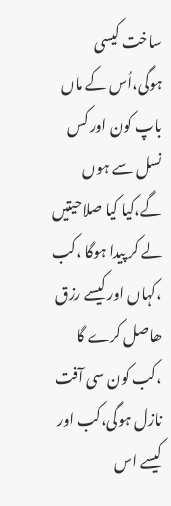ساخت کیسی ہوگی،اُس کے ماں باپ کون اور کس نسل سے ہوں گے،کیا کیا صلاحیتیں لے کر پیدا ہوگا ،کب ،کہاں اور کیسے رزق ھاصل کرے گا ،کب کون سی آفت نازل ہوگی،کب اور کیسے اس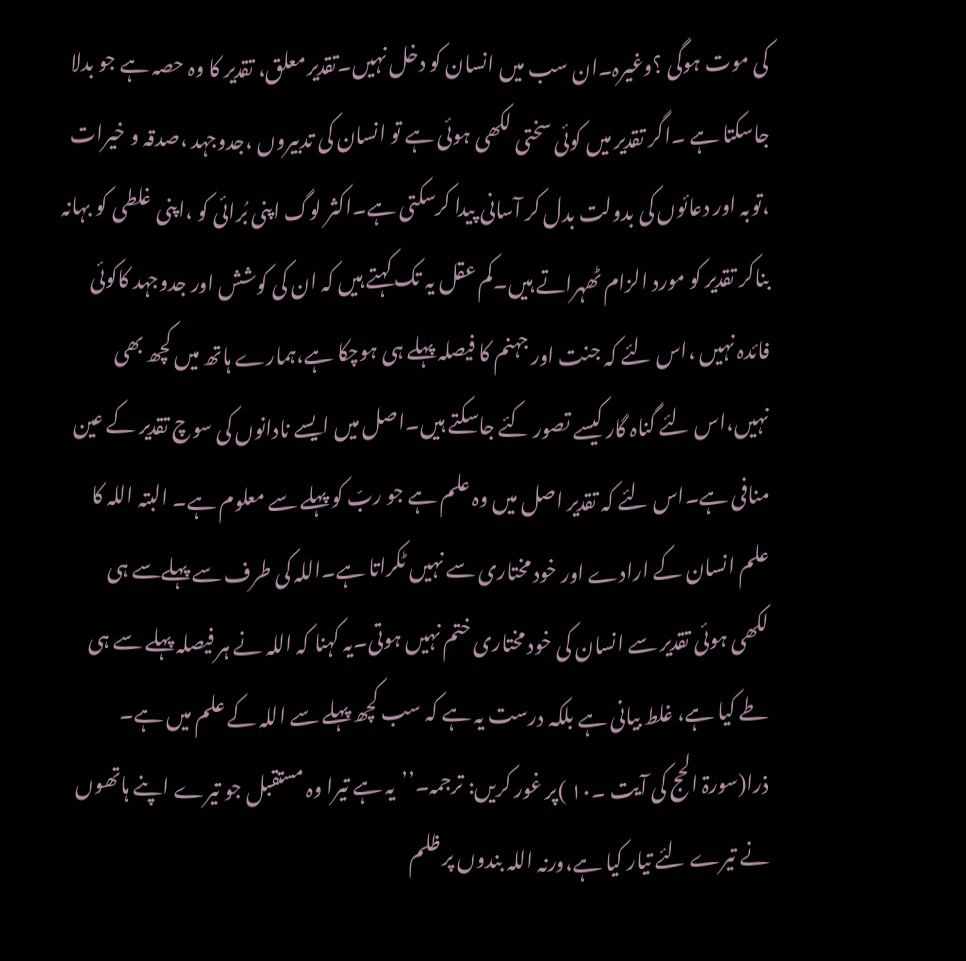کی موت ہوگی ؟وغیرہ۔ان سب میں انسان کو دخل نہیں۔تقدیر معلق، تقدیر کا وہ حصہ ہے جو بدلا جاسکتا ہے ۔اگر تقدیر میں کوئی سختی لکھی ہوئی ہے تو انسان کی تدبیروں ،جدوجہد ،صدقہ و خیرات ،توبہ اور دعائوں کی بدولت بدل کر آسانی پیدا کرسکتی ہے۔اکثر لوگ اپنی بُرائی کو ،اپنی غلطی کو بہانہ بناکر تقدیر کو مورد الزام ٹھہراتے ہیں۔کم عقل یہ تک کہتے ہیں کہ ان کی کوشش اور جدوجہد کاکوئی فائدہ نہیں ،اس لئے کہ جنت اور جہنم کا فیصلہ پہلے ہی ہوچکا ہے،ہمارے ہاتھ میں کچھ بھی نہیں،اس لئے گناہ گار کیسے تصور کئے جاسکتے ہیں۔اصل میں ایسے نادانوں کی سوچ تقدیر کے عین منافی ہے۔اس لئے کہ تقدیر اصل میں وہ علم ہے جو ربّ کو پہلے سے معلوم ہے۔ البتہ اللہ کا علم انسان کے ارادے اور خود مختاری سے نہیں ٹکراتا ہے۔اللہ کی طرف سے پہلےسے ہی لکھی ہوئی تقدیر سے انسان کی خود مختاری ختم نہیں ہوتی۔یہ کہنا کہ اللہ نے ہر فیصلہ پہلے سے ہی طے کیا ہے، غلط بیانی ہے بلکہ درست یہ ہے کہ سب کچھ پہلے سے اللہ کے علم میں ہے۔ ذرا(سورۃ الحج کی آیت ۔۱۰ )پر غور کریں: ترجمہ۔’’یہ ہے تیرا وہ مستقبل جو تیرے اپنے ہاتھوں نے تیرے لئے تیار کیا ہے،ورنہ اللہ بندوں پر ظلم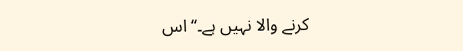کرنے والا نہیں ہے۔‘‘ اس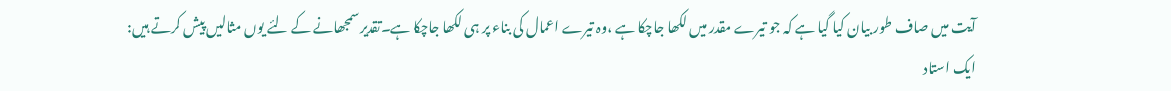آیت میں صاف طور بیان کیا گیا ہے کہ جو تیرے مقدر میں لکھا جاچکا ہے ،وہ تیرے اعمال کی بناء پر ہی لکھا جاچکا ہے۔تقدیر سمجھانے کے لئے یوں مثالیں پیش کرتے ہیں: ایک استاد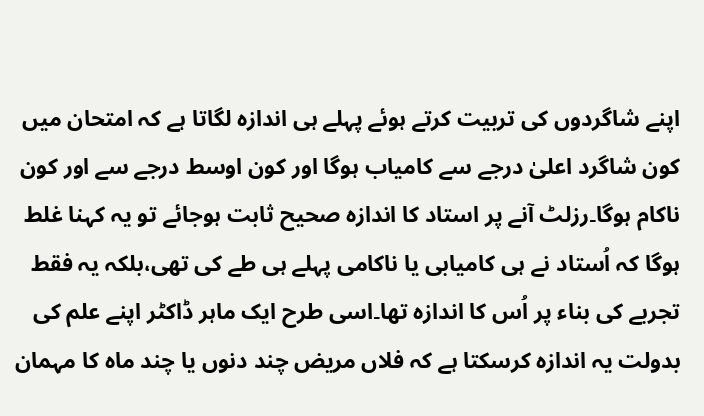اپنے شاگردوں کی تربیت کرتے ہوئے پہلے ہی اندازہ لگاتا ہے کہ امتحان میں کون شاگرد اعلیٰ درجے سے کامیاب ہوگا اور کون اوسط درجے سے اور کون ناکام ہوگا۔رزلٹ آنے پر استاد کا اندازہ صحیح ثابت ہوجائے تو یہ کہنا غلط ہوگا کہ اُستاد نے ہی کامیابی یا ناکامی پہلے ہی طے کی تھی،بلکہ یہ فقط تجربے کی بناء پر اُس کا اندازہ تھا۔اسی طرح ایک ماہر ڈاکٹر اپنے علم کی بدولت یہ اندازہ کرسکتا ہے کہ فلاں مریض چند دنوں یا چند ماہ کا مہمان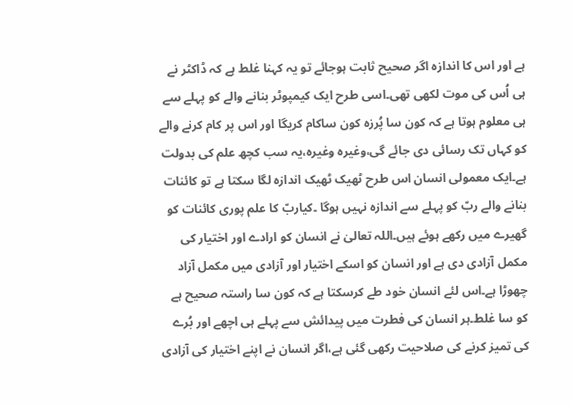ہے اور اس کا اندازہ اگر صحیح ثابت ہوجائے تو یہ کہنا غلط ہے کہ ڈاکٹر نے ہی اُس کی موت لکھی تھی۔اسی طرح ایک کیمپوٹر بنانے والے کو پہلے سے ہی معلوم ہوتا ہے کہ کون سا پُرزہ کون ساکام کریگا اور اس پر کام کرنے والے کو کہاں تک رسائی دی جائے گی،وغیرہ وغیرہ،یہ سب کچھ علم کی بدولت ہے۔ایک معمولی انسان اس طرح ٹھیک ٹھیک اندازہ لگا سکتا ہے تو کائنات بنانے والے ربّ کو پہلے سے اندازہ نہیں ہوگا ۔کیاربّ کا علم پوری کائنات کو گھیرے میں رکھے ہوئے ہیں۔اللہ تعالیٰ نے انسان کو ارادے اور اختیار کی مکمل آزادی دی ہے اور انسان کو اسکے اختیار اور آزادی میں مکمل آزاد چھوڑا ہے۔اس لئے انسان خود طے کرسکتا ہے کہ کون سا راستہ صحیح ہے کو سا غلط۔ہر انسان کی فطرت میں پیدائش سے پہلے ہی اچھے اور بُرے کی تمیز کرنے کی صلاحیت رکھی گئی ہے،اگر انسان نے اپنے اختیار کی آزادی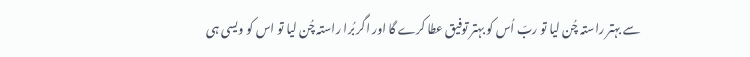سے بہتر راستہ چُن لیا تو ربّ اُس کو بہتر توفیق عطا کرے گا اور اگر بُرا راستہ چُن لیا تو اس کو ویسی ہی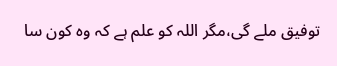توفیق ملے گی،مگر اللہ کو علم ہے کہ وہ کون سا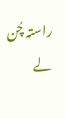راستہ چُن لے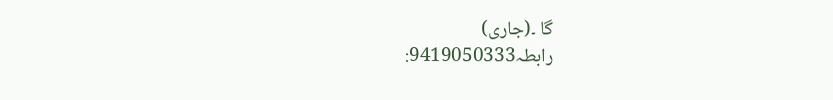گا ۔(جاری)
رابطہ9419050333: